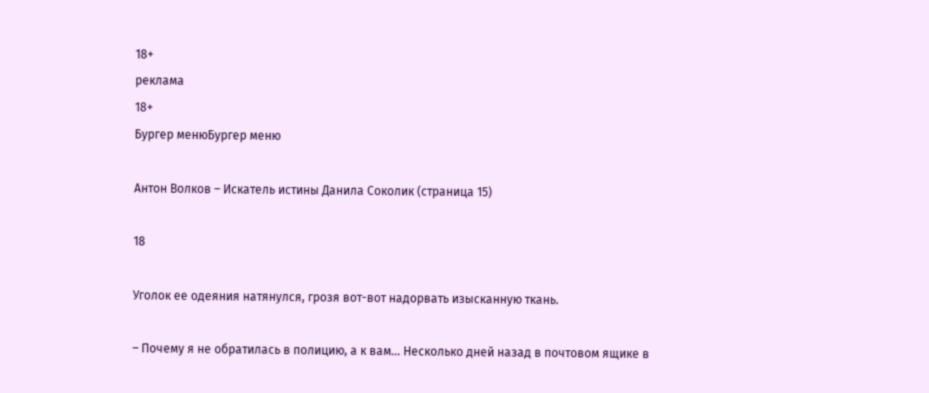18+
реклама
18+
Бургер менюБургер меню

Антон Волков – Искатель истины Данила Соколик (страница 15)

18

Уголок ее одеяния натянулся, грозя вот-вот надорвать изысканную ткань.

– Почему я не обратилась в полицию, а к вам… Несколько дней назад в почтовом ящике в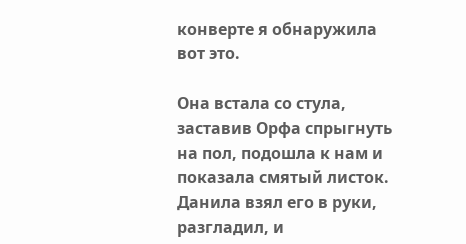конверте я обнаружила вот это.

Она встала со стула, заставив Орфа спрыгнуть на пол, подошла к нам и показала смятый листок. Данила взял его в руки, разгладил, и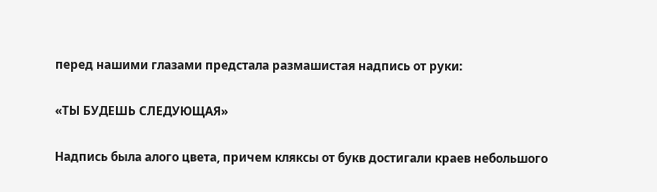перед нашими глазами предстала размашистая надпись от руки:

«ТЫ БУДЕШЬ СЛЕДУЮЩАЯ»

Надпись была алого цвета, причем кляксы от букв достигали краев небольшого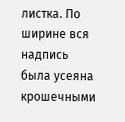листка. По ширине вся надпись была усеяна крошечными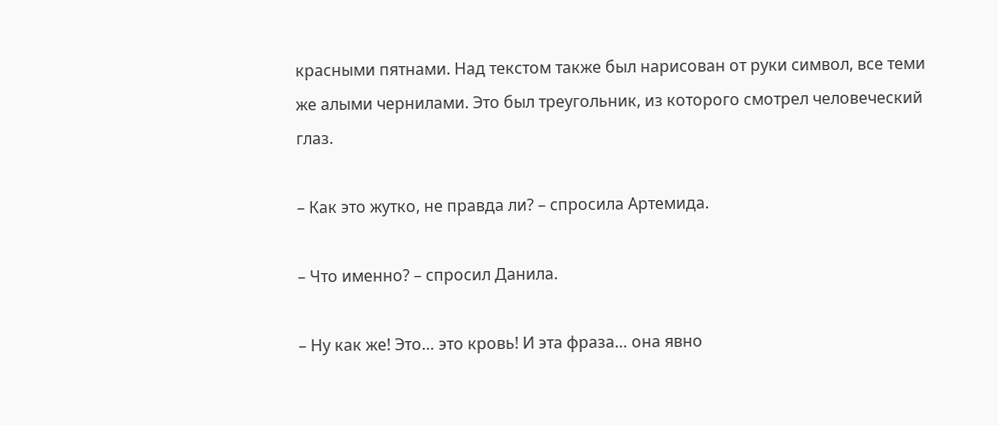красными пятнами. Над текстом также был нарисован от руки символ, все теми же алыми чернилами. Это был треугольник, из которого смотрел человеческий глаз.

– Как это жутко, не правда ли? – спросила Артемида.

– Что именно? – спросил Данила.

– Ну как же! Это… это кровь! И эта фраза… она явно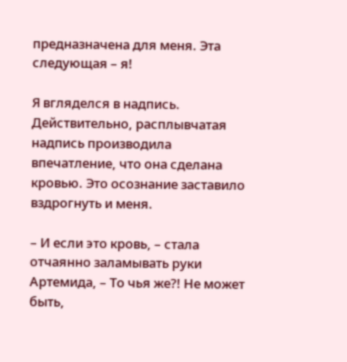предназначена для меня. Эта следующая – я!

Я вгляделся в надпись. Действительно, расплывчатая надпись производила впечатление, что она сделана кровью. Это осознание заставило вздрогнуть и меня.

– И если это кровь, – стала отчаянно заламывать руки Артемида, – То чья же?! Не может быть,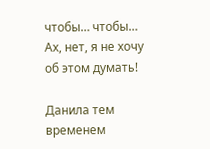чтобы… чтобы… Ах, нет, я не хочу об этом думать!

Данила тем временем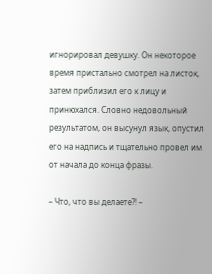игнорировал девушку. Он некоторое время пристально смотрел на листок, затем приблизил его к лицу и принюхался. Словно недовольный результатом, он высунул язык, опустил его на надпись и тщательно провел им от начала до конца фразы.

– Что, что вы делаете?! –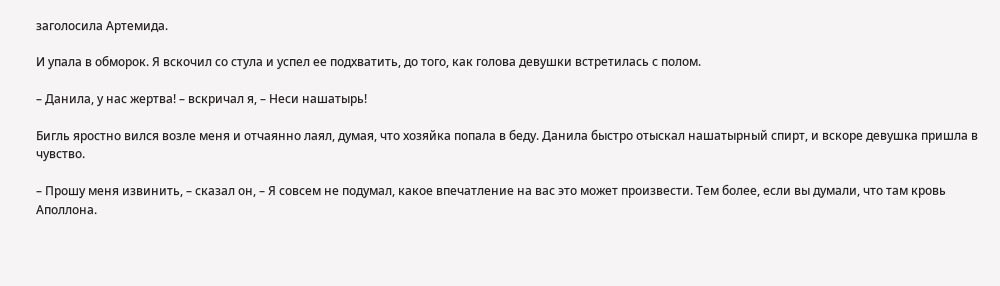заголосила Артемида.

И упала в обморок. Я вскочил со стула и успел ее подхватить, до того, как голова девушки встретилась с полом.

– Данила, у нас жертва! – вскричал я, – Неси нашатырь!

Бигль яростно вился возле меня и отчаянно лаял, думая, что хозяйка попала в беду. Данила быстро отыскал нашатырный спирт, и вскоре девушка пришла в чувство.

– Прошу меня извинить, – сказал он, – Я совсем не подумал, какое впечатление на вас это может произвести. Тем более, если вы думали, что там кровь Аполлона.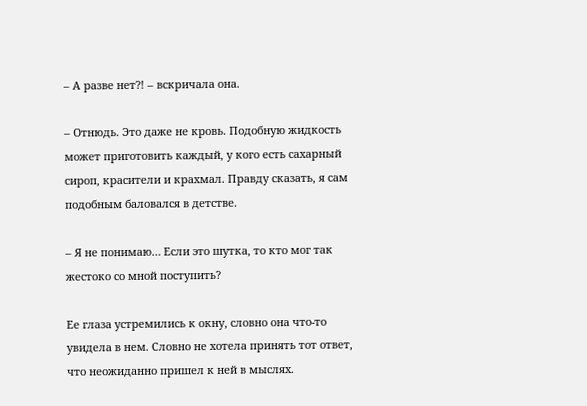– А разве нет?! – вскричала она.

– Отнюдь. Это даже не кровь. Подобную жидкость может приготовить каждый, у кого есть сахарный сироп, красители и крахмал. Правду сказать, я сам подобным баловался в детстве.

– Я не понимаю… Если это шутка, то кто мог так жестоко со мной поступить?

Ее глаза устремились к окну, словно она что-то увидела в нем. Словно не хотела принять тот ответ, что неожиданно пришел к ней в мыслях.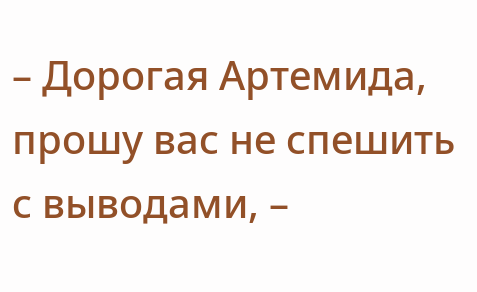– Дорогая Артемида, прошу вас не спешить с выводами, –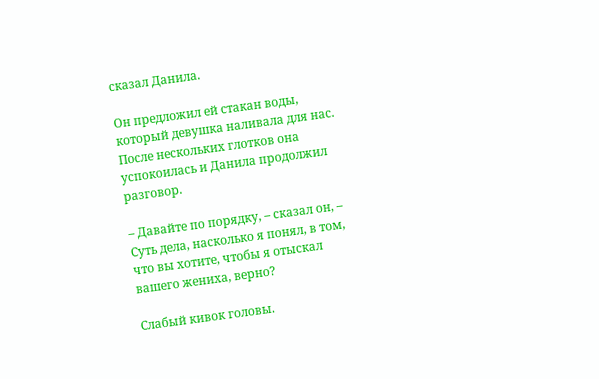сказал Данила.

Он предложил ей стакан воды, который девушка наливала для нас. После нескольких глотков она успокоилась и Данила продолжил разговор.

– Давайте по порядку, – сказал он, – Суть дела, насколько я понял, в том, что вы хотите, чтобы я отыскал вашего жениха, верно?

Слабый кивок головы.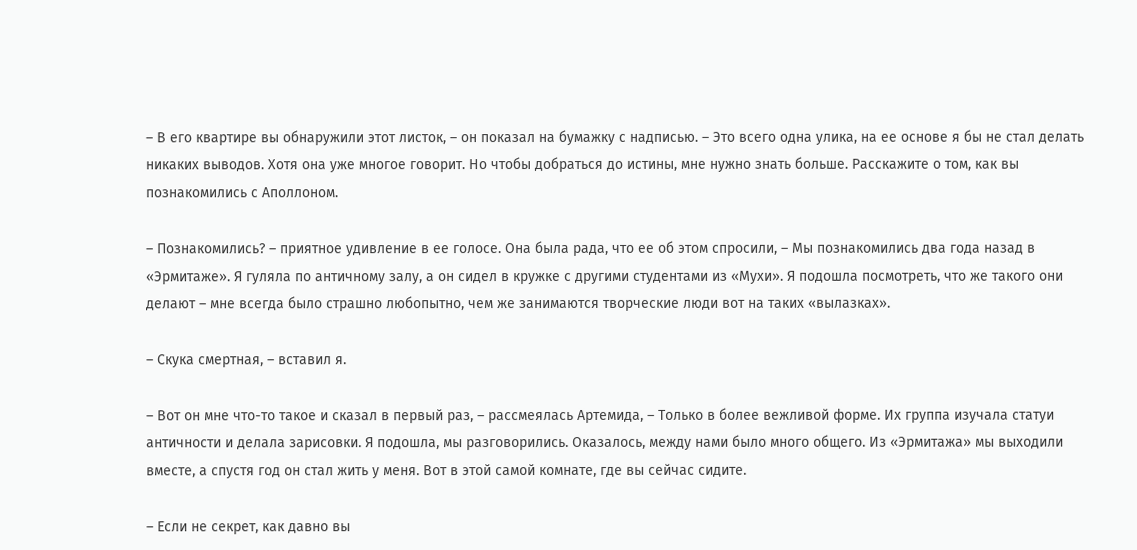– В его квартире вы обнаружили этот листок, – он показал на бумажку с надписью. – Это всего одна улика, на ее основе я бы не стал делать никаких выводов. Хотя она уже многое говорит. Но чтобы добраться до истины, мне нужно знать больше. Расскажите о том, как вы познакомились с Аполлоном.

– Познакомились? – приятное удивление в ее голосе. Она была рада, что ее об этом спросили, – Мы познакомились два года назад в «Эрмитаже». Я гуляла по античному залу, а он сидел в кружке с другими студентами из «Мухи». Я подошла посмотреть, что же такого они делают – мне всегда было страшно любопытно, чем же занимаются творческие люди вот на таких «вылазках».

– Скука смертная, – вставил я.

– Вот он мне что-то такое и сказал в первый раз, – рассмеялась Артемида, – Только в более вежливой форме. Их группа изучала статуи античности и делала зарисовки. Я подошла, мы разговорились. Оказалось, между нами было много общего. Из «Эрмитажа» мы выходили вместе, а спустя год он стал жить у меня. Вот в этой самой комнате, где вы сейчас сидите.

– Если не секрет, как давно вы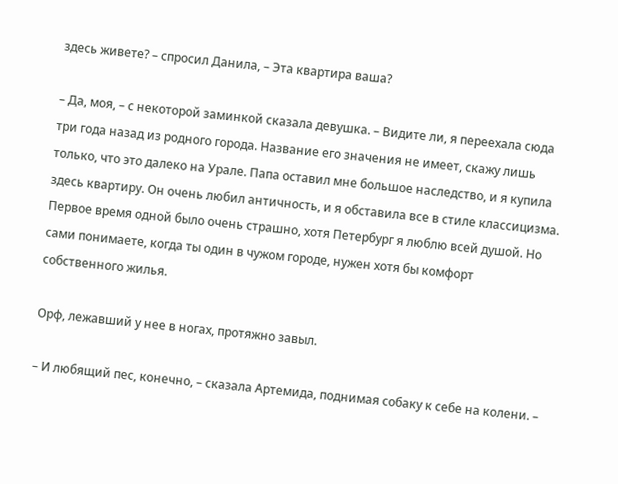здесь живете? – спросил Данила, – Эта квартира ваша?

– Да, моя, – с некоторой заминкой сказала девушка. – Видите ли, я переехала сюда три года назад из родного города. Название его значения не имеет, скажу лишь только, что это далеко на Урале. Папа оставил мне большое наследство, и я купила здесь квартиру. Он очень любил античность, и я обставила все в стиле классицизма. Первое время одной было очень страшно, хотя Петербург я люблю всей душой. Но сами понимаете, когда ты один в чужом городе, нужен хотя бы комфорт собственного жилья.

Орф, лежавший у нее в ногах, протяжно завыл.

– И любящий пес, конечно, – сказала Артемида, поднимая собаку к себе на колени. –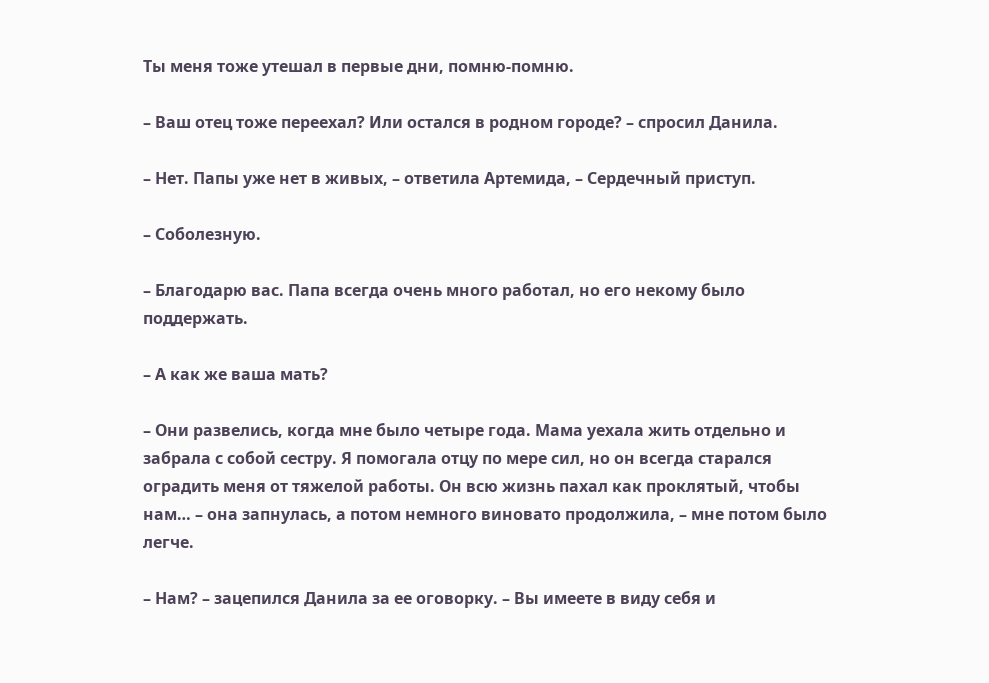Ты меня тоже утешал в первые дни, помню-помню.

– Ваш отец тоже переехал? Или остался в родном городе? – спросил Данила.

– Нет. Папы уже нет в живых, – ответила Артемида, – Сердечный приступ.

– Соболезную.

– Благодарю вас. Папа всегда очень много работал, но его некому было поддержать.

– А как же ваша мать?

– Они развелись, когда мне было четыре года. Мама уехала жить отдельно и забрала с собой сестру. Я помогала отцу по мере сил, но он всегда старался оградить меня от тяжелой работы. Он всю жизнь пахал как проклятый, чтобы нам… – она запнулась, а потом немного виновато продолжила, – мне потом было легче.

– Нам? – зацепился Данила за ее оговорку. – Вы имеете в виду себя и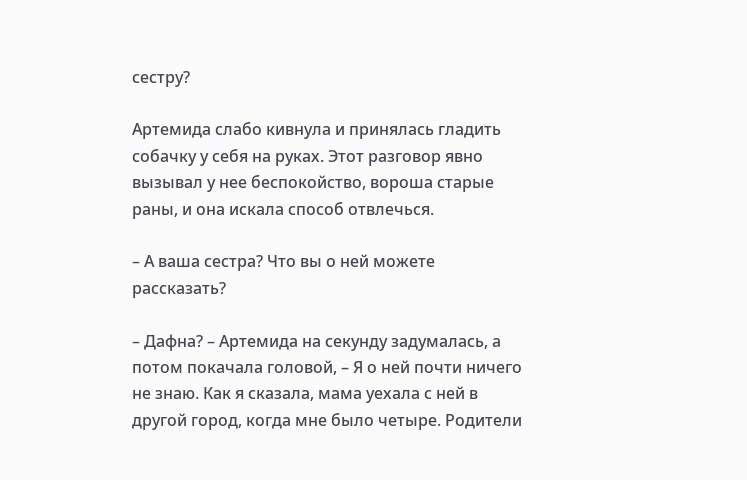сестру?

Артемида слабо кивнула и принялась гладить собачку у себя на руках. Этот разговор явно вызывал у нее беспокойство, вороша старые раны, и она искала способ отвлечься.

– А ваша сестра? Что вы о ней можете рассказать?

– Дафна? – Артемида на секунду задумалась, а потом покачала головой, – Я о ней почти ничего не знаю. Как я сказала, мама уехала с ней в другой город, когда мне было четыре. Родители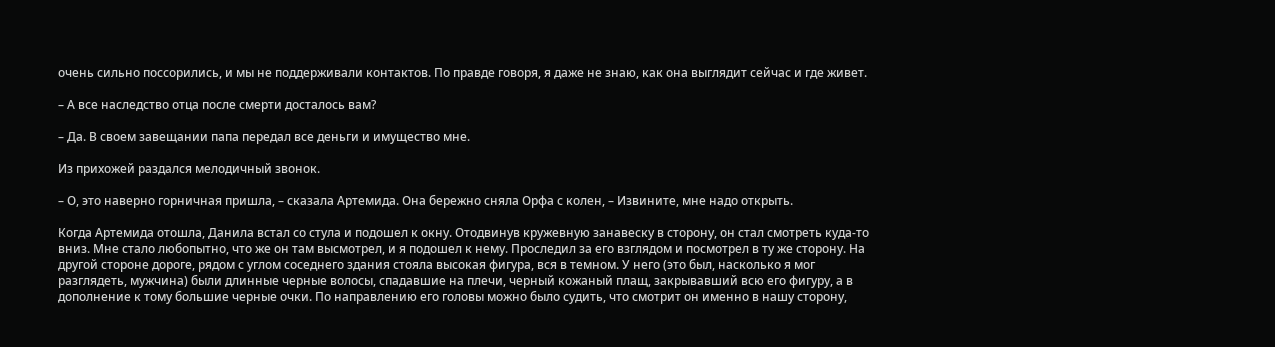очень сильно поссорились, и мы не поддерживали контактов. По правде говоря, я даже не знаю, как она выглядит сейчас и где живет.

– А все наследство отца после смерти досталось вам?

– Да. В своем завещании папа передал все деньги и имущество мне.

Из прихожей раздался мелодичный звонок.

– О, это наверно горничная пришла, – сказала Артемида. Она бережно сняла Орфа с колен, – Извините, мне надо открыть.

Когда Артемида отошла, Данила встал со стула и подошел к окну. Отодвинув кружевную занавеску в сторону, он стал смотреть куда-то вниз. Мне стало любопытно, что же он там высмотрел, и я подошел к нему. Проследил за его взглядом и посмотрел в ту же сторону. На другой стороне дороге, рядом с углом соседнего здания стояла высокая фигура, вся в темном. У него (это был, насколько я мог разглядеть, мужчина) были длинные черные волосы, спадавшие на плечи, черный кожаный плащ, закрывавший всю его фигуру, а в дополнение к тому большие черные очки. По направлению его головы можно было судить, что смотрит он именно в нашу сторону,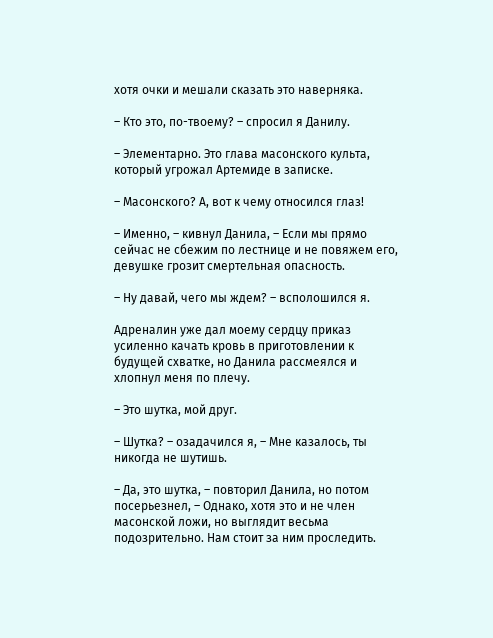хотя очки и мешали сказать это наверняка.

– Кто это, по-твоему? – спросил я Данилу.

– Элементарно. Это глава масонского культа, который угрожал Артемиде в записке.

– Масонского? А, вот к чему относился глаз!

– Именно, – кивнул Данила, – Если мы прямо сейчас не сбежим по лестнице и не повяжем его, девушке грозит смертельная опасность.

– Ну давай, чего мы ждем? – всполошился я.

Адреналин уже дал моему сердцу приказ усиленно качать кровь в приготовлении к будущей схватке, но Данила рассмеялся и хлопнул меня по плечу.

– Это шутка, мой друг.

– Шутка? – озадачился я, – Мне казалось, ты никогда не шутишь.

– Да, это шутка, – повторил Данила, но потом посерьезнел, – Однако, хотя это и не член масонской ложи, но выглядит весьма подозрительно. Нам стоит за ним проследить.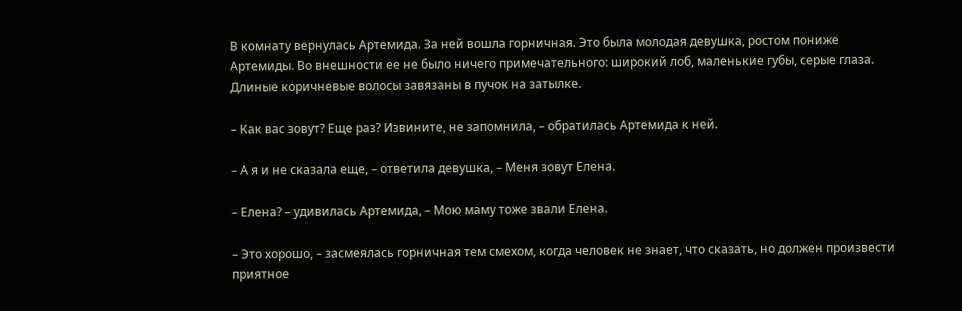В комнату вернулась Артемида. За ней вошла горничная. Это была молодая девушка, ростом пониже Артемиды. Во внешности ее не было ничего примечательного: широкий лоб, маленькие губы, серые глаза. Длиные коричневые волосы завязаны в пучок на затылке.

– Как вас зовут? Еще раз? Извините, не запомнила, – обратилась Артемида к ней.

– А я и не сказала еще, – ответила девушка, – Меня зовут Елена.

– Елена? – удивилась Артемида, – Мою маму тоже звали Елена.

– Это хорошо, – засмеялась горничная тем смехом, когда человек не знает, что сказать, но должен произвести приятное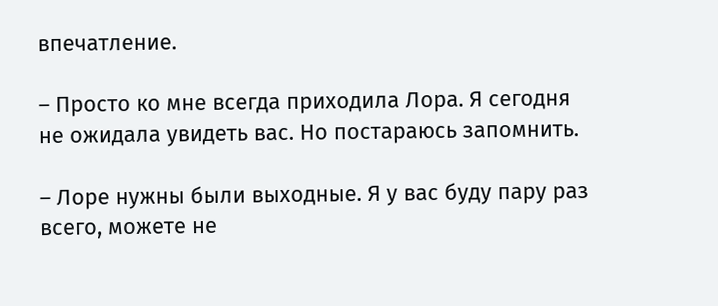впечатление.

– Просто ко мне всегда приходила Лора. Я сегодня не ожидала увидеть вас. Но постараюсь запомнить.

– Лоре нужны были выходные. Я у вас буду пару раз всего, можете не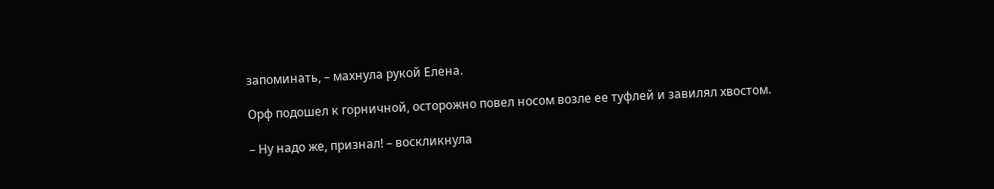запоминать, – махнула рукой Елена.

Орф подошел к горничной, осторожно повел носом возле ее туфлей и завилял хвостом.

– Ну надо же, признал! – воскликнула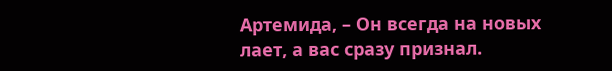Артемида, – Он всегда на новых лает, а вас сразу признал.